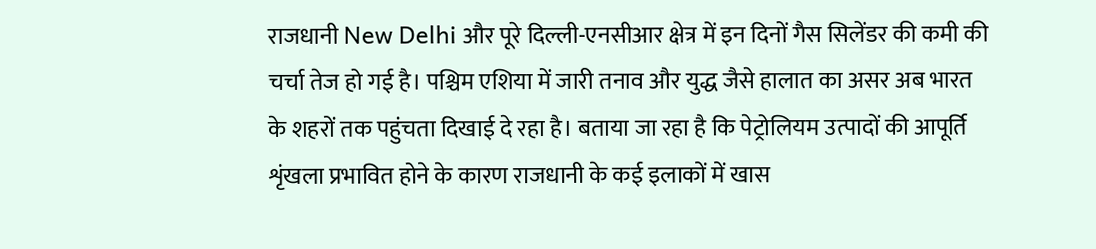राजधानी New Delhi और पूरे दिल्ली-एनसीआर क्षेत्र में इन दिनों गैस सिलेंडर की कमी की चर्चा तेज हो गई है। पश्चिम एशिया में जारी तनाव और युद्ध जैसे हालात का असर अब भारत के शहरों तक पहुंचता दिखाई दे रहा है। बताया जा रहा है कि पेट्रोलियम उत्पादों की आपूर्ति शृंखला प्रभावित होने के कारण राजधानी के कई इलाकों में खास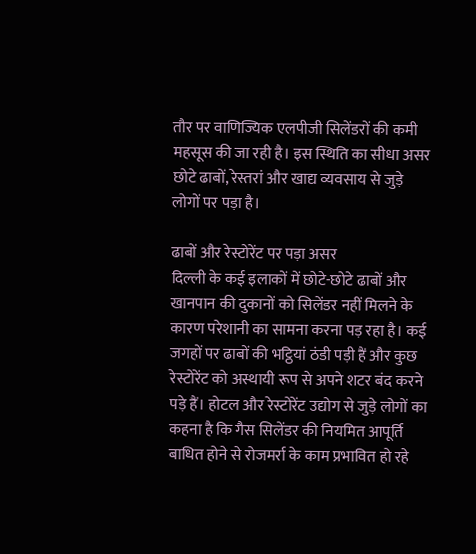तौर पर वाणिज्यिक एलपीजी सिलेंडरों की कमी महसूस की जा रही है। इस स्थिति का सीधा असर छोटे ढाबों, रेस्तरां और खाद्य व्यवसाय से जुड़े लोगों पर पड़ा है।

ढाबों और रेस्टोरेंट पर पड़ा असर
दिल्ली के कई इलाकों में छोटे-छोटे ढाबों और खानपान की दुकानों को सिलेंडर नहीं मिलने के कारण परेशानी का सामना करना पड़ रहा है। कई जगहों पर ढाबों की भट्ठियां ठंडी पड़ी हैं और कुछ रेस्टोरेंट को अस्थायी रूप से अपने शटर बंद करने पड़े हैं। होटल और रेस्टोरेंट उद्योग से जुड़े लोगों का कहना है कि गैस सिलेंडर की नियमित आपूर्ति बाधित होने से रोजमर्रा के काम प्रभावित हो रहे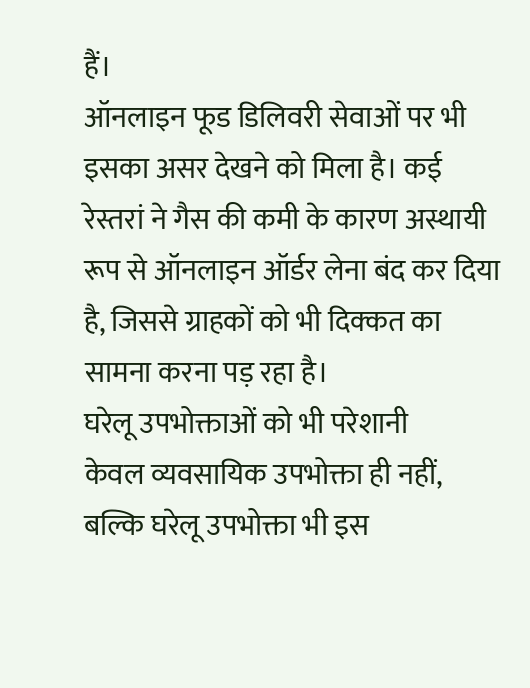हैं।
ऑनलाइन फूड डिलिवरी सेवाओं पर भी इसका असर देखने को मिला है। कई रेस्तरां ने गैस की कमी के कारण अस्थायी रूप से ऑनलाइन ऑर्डर लेना बंद कर दिया है, जिससे ग्राहकों को भी दिक्कत का सामना करना पड़ रहा है।
घरेलू उपभोक्ताओं को भी परेशानी
केवल व्यवसायिक उपभोक्ता ही नहीं, बल्कि घरेलू उपभोक्ता भी इस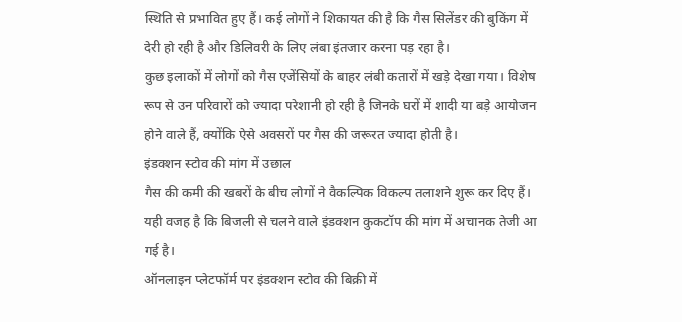स्थिति से प्रभावित हुए हैं। कई लोगों ने शिकायत की है कि गैस सिलेंडर की बुकिंग में देरी हो रही है और डिलिवरी के लिए लंबा इंतजार करना पड़ रहा है।
कुछ इलाकों में लोगों को गैस एजेंसियों के बाहर लंबी कतारों में खड़े देखा गया। विशेष रूप से उन परिवारों को ज्यादा परेशानी हो रही है जिनके घरों में शादी या बड़े आयोजन होने वाले हैं, क्योंकि ऐसे अवसरों पर गैस की जरूरत ज्यादा होती है।
इंडक्शन स्टोव की मांग में उछाल
गैस की कमी की खबरों के बीच लोगों ने वैकल्पिक विकल्प तलाशने शुरू कर दिए हैं। यही वजह है कि बिजली से चलने वाले इंडक्शन कुकटॉप की मांग में अचानक तेजी आ गई है।
ऑनलाइन प्लेटफॉर्म पर इंडक्शन स्टोव की बिक्री में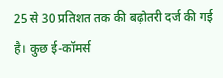25 से 30 प्रतिशत तक की बढ़ोतरी दर्ज की गई है। कुछ ई-कॉमर्स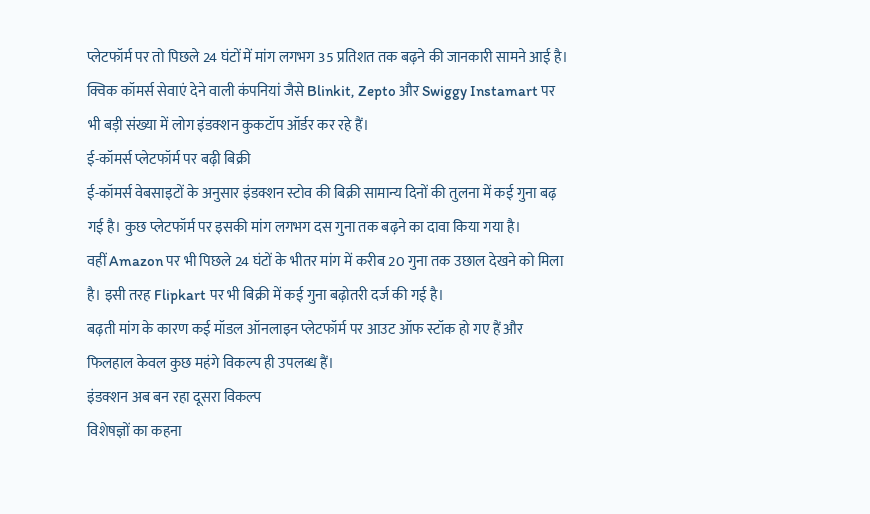प्लेटफॉर्म पर तो पिछले 24 घंटों में मांग लगभग 35 प्रतिशत तक बढ़ने की जानकारी सामने आई है।
क्विक कॉमर्स सेवाएं देने वाली कंपनियां जैसे Blinkit, Zepto और Swiggy Instamart पर भी बड़ी संख्या में लोग इंडक्शन कुकटॉप ऑर्डर कर रहे हैं।
ई-कॉमर्स प्लेटफॉर्म पर बढ़ी बिक्री
ई-कॉमर्स वेबसाइटों के अनुसार इंडक्शन स्टोव की बिक्री सामान्य दिनों की तुलना में कई गुना बढ़ गई है। कुछ प्लेटफॉर्म पर इसकी मांग लगभग दस गुना तक बढ़ने का दावा किया गया है।
वहीं Amazon पर भी पिछले 24 घंटों के भीतर मांग में करीब 20 गुना तक उछाल देखने को मिला है। इसी तरह Flipkart पर भी बिक्री में कई गुना बढ़ोतरी दर्ज की गई है।
बढ़ती मांग के कारण कई मॉडल ऑनलाइन प्लेटफॉर्म पर आउट ऑफ स्टॉक हो गए हैं और फिलहाल केवल कुछ महंगे विकल्प ही उपलब्ध हैं।
इंडक्शन अब बन रहा दूसरा विकल्प
विशेषज्ञों का कहना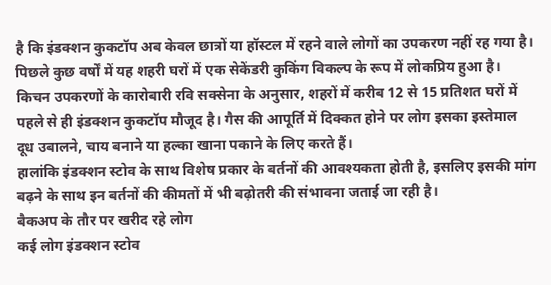है कि इंडक्शन कुकटॉप अब केवल छात्रों या हॉस्टल में रहने वाले लोगों का उपकरण नहीं रह गया है। पिछले कुछ वर्षों में यह शहरी घरों में एक सेकेंडरी कुकिंग विकल्प के रूप में लोकप्रिय हुआ है।
किचन उपकरणों के कारोबारी रवि सक्सेना के अनुसार, शहरों में करीब 12 से 15 प्रतिशत घरों में पहले से ही इंडक्शन कुकटॉप मौजूद है। गैस की आपूर्ति में दिक्कत होने पर लोग इसका इस्तेमाल दूध उबालने, चाय बनाने या हल्का खाना पकाने के लिए करते हैं।
हालांकि इंडक्शन स्टोव के साथ विशेष प्रकार के बर्तनों की आवश्यकता होती है, इसलिए इसकी मांग बढ़ने के साथ इन बर्तनों की कीमतों में भी बढ़ोतरी की संभावना जताई जा रही है।
बैकअप के तौर पर खरीद रहे लोग
कई लोग इंडक्शन स्टोव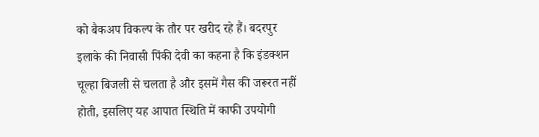को बैकअप विकल्प के तौर पर खरीद रहे हैं। बदरपुर इलाके की निवासी पिंकी देवी का कहना है कि इंडक्शन चूल्हा बिजली से चलता है और इसमें गैस की जरूरत नहीं होती, इसलिए यह आपात स्थिति में काफी उपयोगी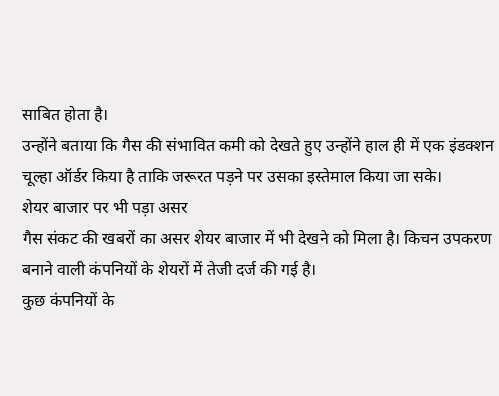साबित होता है।
उन्होंने बताया कि गैस की संभावित कमी को देखते हुए उन्होंने हाल ही में एक इंडक्शन चूल्हा ऑर्डर किया है ताकि जरूरत पड़ने पर उसका इस्तेमाल किया जा सके।
शेयर बाजार पर भी पड़ा असर
गैस संकट की खबरों का असर शेयर बाजार में भी देखने को मिला है। किचन उपकरण बनाने वाली कंपनियों के शेयरों में तेजी दर्ज की गई है।
कुछ कंपनियों के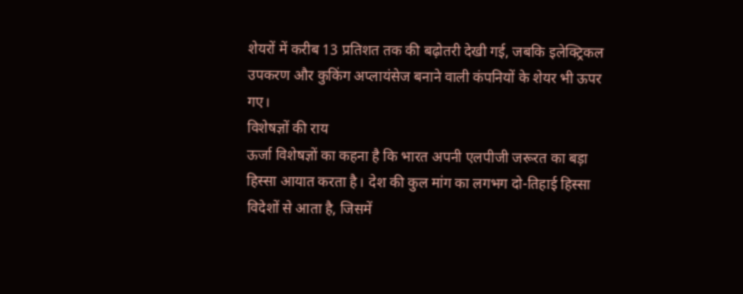शेयरों में करीब 13 प्रतिशत तक की बढ़ोतरी देखी गई, जबकि इलेक्ट्रिकल उपकरण और कुकिंग अप्लायंसेज बनाने वाली कंपनियों के शेयर भी ऊपर गए।
विशेषज्ञों की राय
ऊर्जा विशेषज्ञों का कहना है कि भारत अपनी एलपीजी जरूरत का बड़ा हिस्सा आयात करता है। देश की कुल मांग का लगभग दो-तिहाई हिस्सा विदेशों से आता है, जिसमें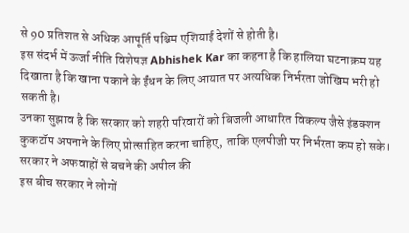से 90 प्रतिशत से अधिक आपूर्ति पश्चिम एशियाई देशों से होती है।
इस संदर्भ में ऊर्जा नीति विशेषज्ञ Abhishek Kar का कहना है कि हालिया घटनाक्रम यह दिखाता है कि खाना पकाने के ईंधन के लिए आयात पर अत्यधिक निर्भरता जोखिम भरी हो सकती है।
उनका सुझाव है कि सरकार को शहरी परिवारों को बिजली आधारित विकल्प जैसे इंडक्शन कुकटॉप अपनाने के लिए प्रोत्साहित करना चाहिए, ताकि एलपीजी पर निर्भरता कम हो सके।
सरकार ने अफवाहों से बचने की अपील की
इस बीच सरकार ने लोगों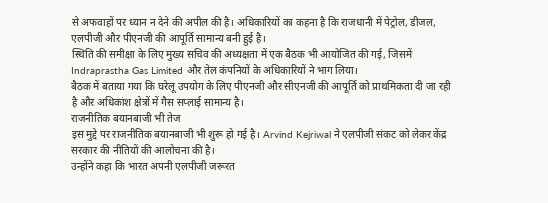से अफवाहों पर ध्यान न देने की अपील की है। अधिकारियों का कहना है कि राजधानी में पेट्रोल, डीजल, एलपीजी और पीएनजी की आपूर्ति सामान्य बनी हुई है।
स्थिति की समीक्षा के लिए मुख्य सचिव की अध्यक्षता में एक बैठक भी आयोजित की गई, जिसमें Indraprastha Gas Limited और तेल कंपनियों के अधिकारियों ने भाग लिया।
बैठक में बताया गया कि घरेलू उपयोग के लिए पीएनजी और सीएनजी की आपूर्ति को प्राथमिकता दी जा रही है और अधिकांश क्षेत्रों में गैस सप्लाई सामान्य है।
राजनीतिक बयानबाजी भी तेज
इस मुद्दे पर राजनीतिक बयानबाजी भी शुरू हो गई है। Arvind Kejriwal ने एलपीजी संकट को लेकर केंद्र सरकार की नीतियों की आलोचना की है।
उन्होंने कहा कि भारत अपनी एलपीजी जरूरत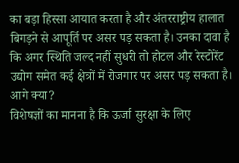का बड़ा हिस्सा आयात करता है और अंतरराष्ट्रीय हालात बिगड़ने से आपूर्ति पर असर पड़ सकता है। उनका दावा है कि अगर स्थिति जल्द नहीं सुधरी तो होटल और रेस्टोरेंट उद्योग समेत कई क्षेत्रों में रोजगार पर असर पड़ सकता है।
आगे क्या?
विशेषज्ञों का मानना है कि ऊर्जा सुरक्षा के लिए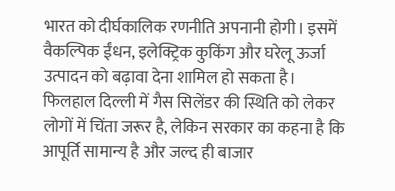भारत को दीर्घकालिक रणनीति अपनानी होगी। इसमें वैकल्पिक ईंधन, इलेक्ट्रिक कुकिंग और घरेलू ऊर्जा उत्पादन को बढ़ावा देना शामिल हो सकता है।
फिलहाल दिल्ली में गैस सिलेंडर की स्थिति को लेकर लोगों में चिंता जरूर है, लेकिन सरकार का कहना है कि आपूर्ति सामान्य है और जल्द ही बाजार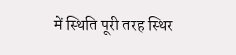में स्थिति पूरी तरह स्थिर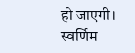हो जाएगी।
स्वर्णिम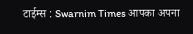टाईम्स : Swarnim Times आपका अपना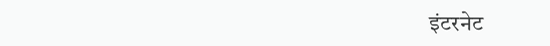इंटरनेट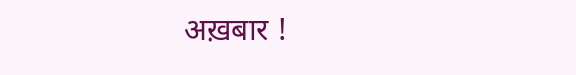अख़बार !